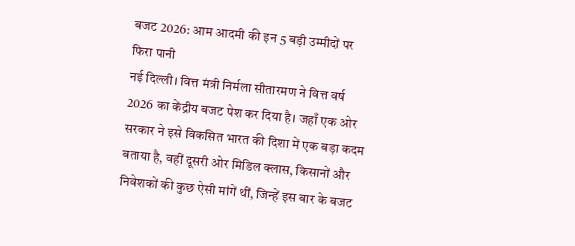बजट 2026: आम आदमी की इन 5 बड़ी उम्मीदों पर फिरा पानी
नई दिल्ली। वित्त मंत्री निर्मला सीतारमण ने वित्त वर्ष 2026 का केंद्रीय बजट पेश कर दिया है। जहाँ एक ओर सरकार ने इसे विकसित भारत की दिशा में एक बड़ा कदम बताया है, वहीं दूसरी ओर मिडिल क्लास, किसानों और निवेशकों की कुछ ऐसी मांगें थीं, जिन्हें इस बार के बजट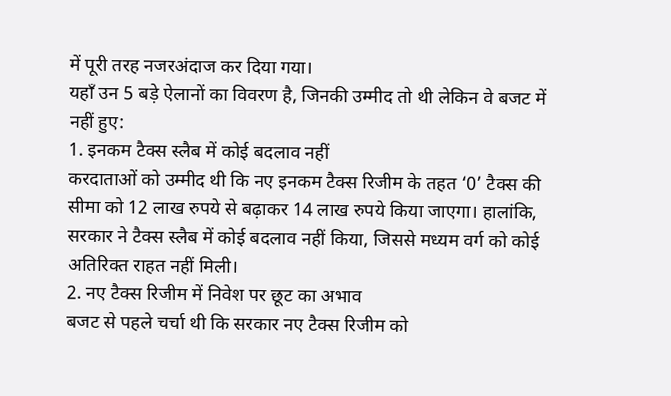में पूरी तरह नजरअंदाज कर दिया गया।
यहाँ उन 5 बड़े ऐलानों का विवरण है, जिनकी उम्मीद तो थी लेकिन वे बजट में नहीं हुए:
1. इनकम टैक्स स्लैब में कोई बदलाव नहीं
करदाताओं को उम्मीद थी कि नए इनकम टैक्स रिजीम के तहत ‘0’ टैक्स की सीमा को 12 लाख रुपये से बढ़ाकर 14 लाख रुपये किया जाएगा। हालांकि, सरकार ने टैक्स स्लैब में कोई बदलाव नहीं किया, जिससे मध्यम वर्ग को कोई अतिरिक्त राहत नहीं मिली।
2. नए टैक्स रिजीम में निवेश पर छूट का अभाव
बजट से पहले चर्चा थी कि सरकार नए टैक्स रिजीम को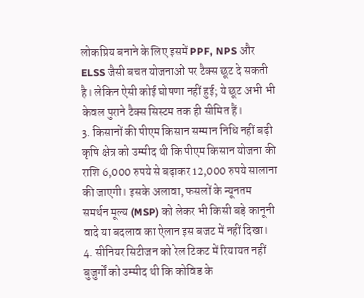लोकप्रिय बनाने के लिए इसमें PPF, NPS और ELSS जैसी बचत योजनाओं पर टैक्स छूट दे सकती है। लेकिन ऐसी कोई घोषणा नहीं हुई; ये छूट अभी भी केवल पुराने टैक्स सिस्टम तक ही सीमित हैं।
3. किसानों की पीएम किसान सम्मान निधि नहीं बढ़ी
कृषि क्षेत्र को उम्मीद थी कि पीएम किसान योजना की राशि 6,000 रुपये से बढ़ाकर 12,000 रुपये सालाना की जाएगी। इसके अलावा, फसलों के न्यूनतम समर्थन मूल्य (MSP) को लेकर भी किसी बड़े कानूनी वादे या बदलाव का ऐलान इस बजट में नहीं दिखा।
4. सीनियर सिटीजन को रेल टिकट में रियायत नहीं
बुजुर्गों को उम्मीद थी कि कोविड के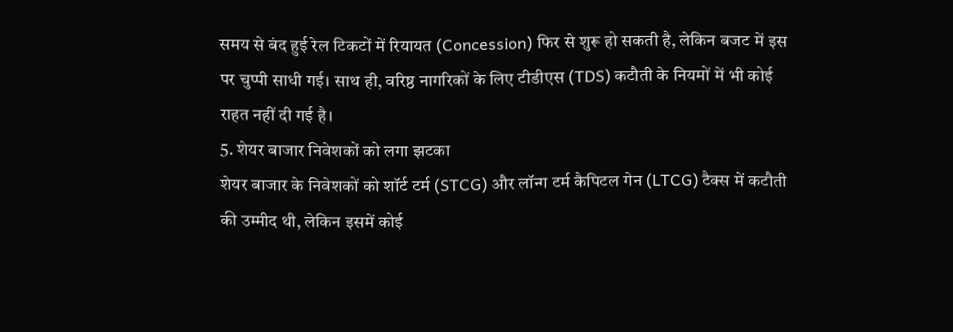समय से बंद हुई रेल टिकटों में रियायत (Concession) फिर से शुरू हो सकती है, लेकिन बजट में इस पर चुप्पी साधी गई। साथ ही, वरिष्ठ नागरिकों के लिए टीडीएस (TDS) कटौती के नियमों में भी कोई राहत नहीं दी गई है।
5. शेयर बाजार निवेशकों को लगा झटका
शेयर बाजार के निवेशकों को शॉर्ट टर्म (STCG) और लॉन्ग टर्म कैपिटल गेन (LTCG) टैक्स में कटौती की उम्मीद थी, लेकिन इसमें कोई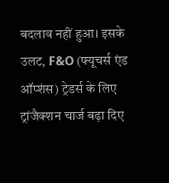बदलाव नहीं हुआ। इसके उलट, F&O (फ्यूचर्स एंड ऑप्शंस) ट्रेडर्स के लिए ट्रांजैक्शन चार्ज बढ़ा दिए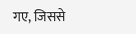गए, जिससे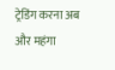ट्रेडिंग करना अब और महंगा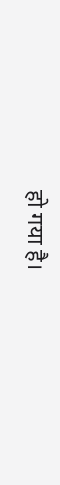हो गया है।